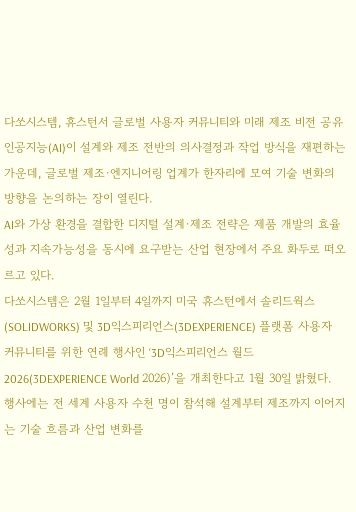다쏘시스템, 휴스턴서 글로벌 사용자 커뮤니티와 미래 제조 비전 공유
인공지능(AI)이 설계와 제조 전반의 의사결정과 작업 방식을 재편하는 가운데, 글로벌 제조·엔지니어링 업계가 한자리에 모여 기술 변화의 방향을 논의하는 장이 열린다.
AI와 가상 환경을 결합한 디지털 설계·제조 전략은 제품 개발의 효율성과 지속가능성을 동시에 요구받는 산업 현장에서 주요 화두로 떠오르고 있다.
다쏘시스템은 2월 1일부터 4일까지 미국 휴스턴에서 솔리드웍스(SOLIDWORKS) 및 3D익스피리언스(3DEXPERIENCE) 플랫폼 사용자 커뮤니티를 위한 연례 행사인 ‘3D익스피리언스 월드 2026(3DEXPERIENCE World 2026)’을 개최한다고 1월 30일 밝혔다.
행사에는 전 세계 사용자 수천 명이 참석해 설계부터 제조까지 이어지는 기술 흐름과 산업 변화를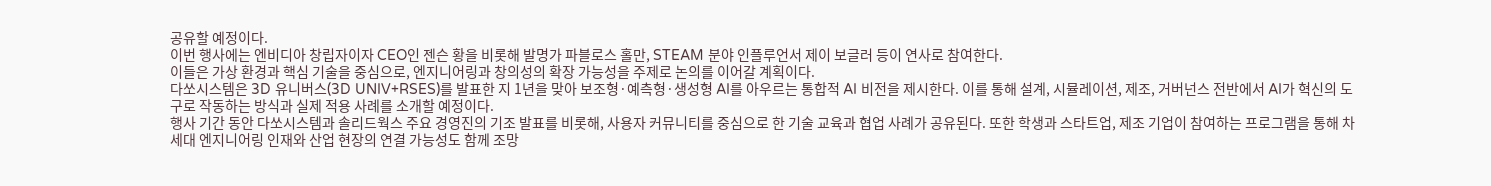공유할 예정이다.
이번 행사에는 엔비디아 창립자이자 CEO인 젠슨 황을 비롯해 발명가 파블로스 홀만, STEAM 분야 인플루언서 제이 보글러 등이 연사로 참여한다.
이들은 가상 환경과 핵심 기술을 중심으로, 엔지니어링과 창의성의 확장 가능성을 주제로 논의를 이어갈 계획이다.
다쏘시스템은 3D 유니버스(3D UNIV+RSES)를 발표한 지 1년을 맞아 보조형·예측형·생성형 AI를 아우르는 통합적 AI 비전을 제시한다. 이를 통해 설계, 시뮬레이션, 제조, 거버넌스 전반에서 AI가 혁신의 도구로 작동하는 방식과 실제 적용 사례를 소개할 예정이다.
행사 기간 동안 다쏘시스템과 솔리드웍스 주요 경영진의 기조 발표를 비롯해, 사용자 커뮤니티를 중심으로 한 기술 교육과 협업 사례가 공유된다. 또한 학생과 스타트업, 제조 기업이 참여하는 프로그램을 통해 차세대 엔지니어링 인재와 산업 현장의 연결 가능성도 함께 조망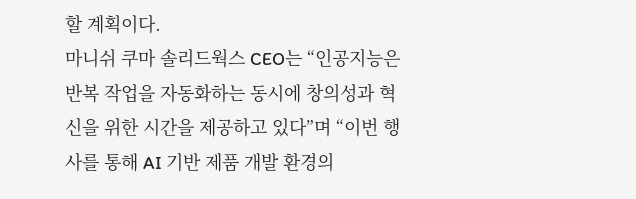할 계획이다.
마니쉬 쿠마 솔리드웍스 CEO는 “인공지능은 반복 작업을 자동화하는 동시에 창의성과 혁신을 위한 시간을 제공하고 있다”며 “이번 행사를 통해 AI 기반 제품 개발 환경의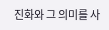진화와 그 의미를 사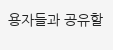용자들과 공유할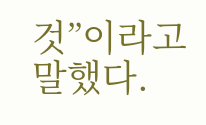것”이라고 말했다.